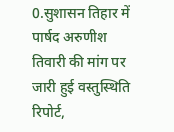0.सुशासन तिहार में पार्षद अरुणीश तिवारी की मांग पर जारी हुई वस्तुस्थिति रिपोर्ट,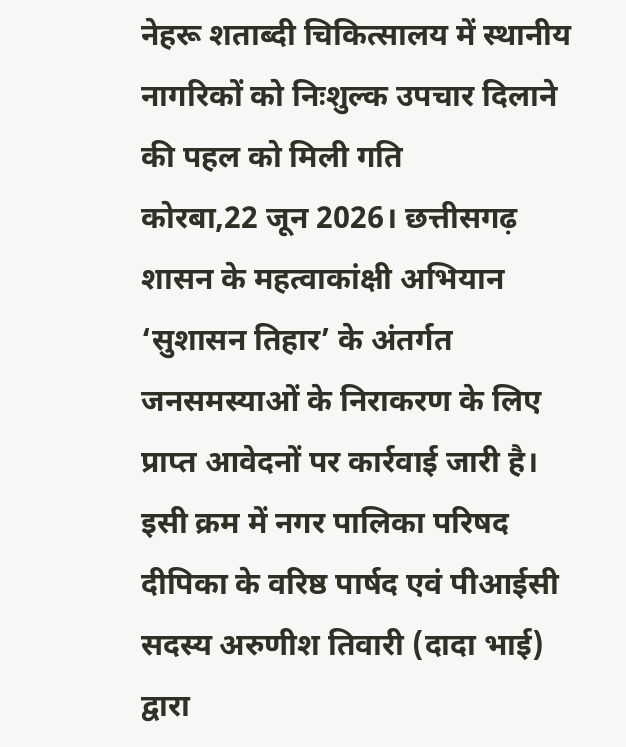नेहरू शताब्दी चिकित्सालय में स्थानीय नागरिकों को निःशुल्क उपचार दिलाने की पहल को मिली गति
कोरबा,22 जून 2026। छत्तीसगढ़ शासन के महत्वाकांक्षी अभियान ‘सुशासन तिहार’ के अंतर्गत जनसमस्याओं के निराकरण के लिए प्राप्त आवेदनों पर कार्रवाई जारी है। इसी क्रम में नगर पालिका परिषद दीपिका के वरिष्ठ पार्षद एवं पीआईसी सदस्य अरुणीश तिवारी (दादा भाई) द्वारा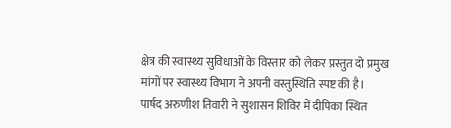क्षेत्र की स्वास्थ्य सुविधाओं के विस्तार को लेकर प्रस्तुत दो प्रमुख मांगों पर स्वास्थ्य विभाग ने अपनी वस्तुस्थिति स्पष्ट की है।
पार्षद अरुणीश तिवारी ने सुशासन शिविर में दीपिका स्थित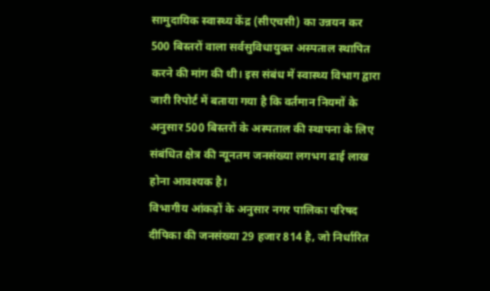सामुदायिक स्वास्थ्य केंद्र (सीएचसी) का उन्नयन कर 500 बिस्तरों वाला सर्वसुविधायुक्त अस्पताल स्थापित करने की मांग की थी। इस संबंध में स्वास्थ्य विभाग द्वारा जारी रिपोर्ट में बताया गया है कि वर्तमान नियमों के अनुसार 500 बिस्तरों के अस्पताल की स्थापना के लिए संबंधित क्षेत्र की न्यूनतम जनसंख्या लगभग ढाई लाख होना आवश्यक है।
विभागीय आंकड़ों के अनुसार नगर पालिका परिषद दीपिका की जनसंख्या 29 हजार 814 है, जो निर्धारित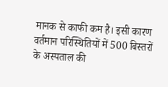मानक से काफी कम है। इसी कारण वर्तमान परिस्थितियों में 500 बिस्तरों के अस्पताल की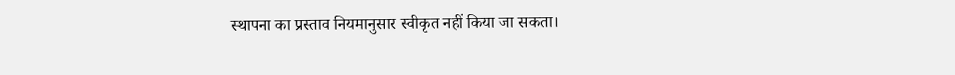स्थापना का प्रस्ताव नियमानुसार स्वीकृत नहीं किया जा सकता।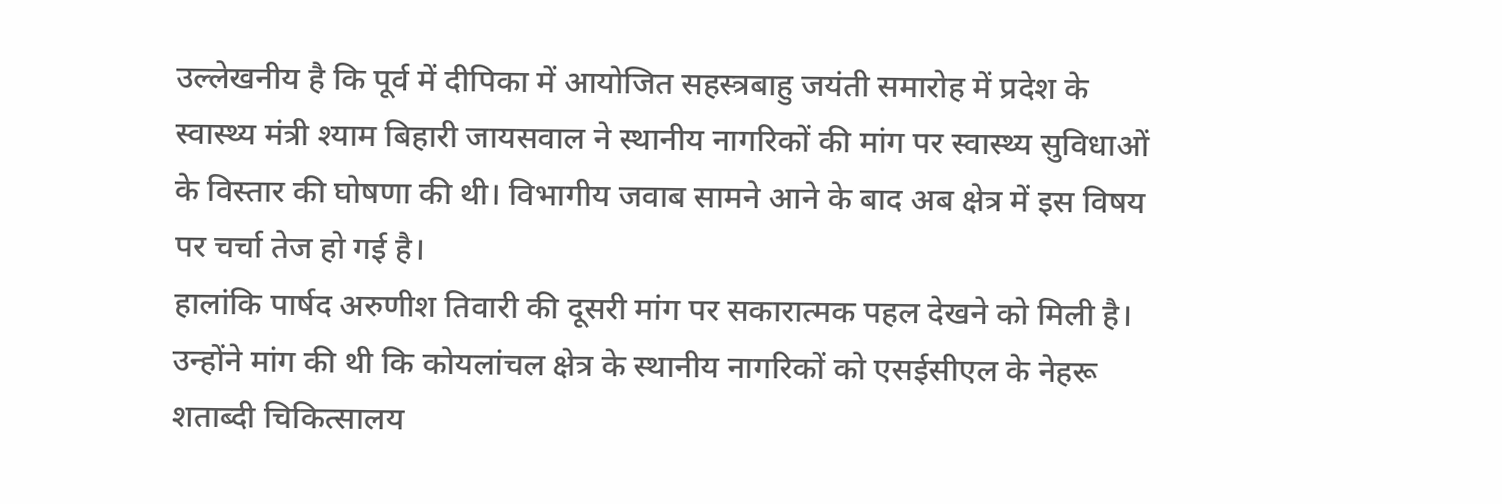उल्लेखनीय है कि पूर्व में दीपिका में आयोजित सहस्त्रबाहु जयंती समारोह में प्रदेश के स्वास्थ्य मंत्री श्याम बिहारी जायसवाल ने स्थानीय नागरिकों की मांग पर स्वास्थ्य सुविधाओं के विस्तार की घोषणा की थी। विभागीय जवाब सामने आने के बाद अब क्षेत्र में इस विषय पर चर्चा तेज हो गई है।
हालांकि पार्षद अरुणीश तिवारी की दूसरी मांग पर सकारात्मक पहल देखने को मिली है। उन्होंने मांग की थी कि कोयलांचल क्षेत्र के स्थानीय नागरिकों को एसईसीएल के नेहरू शताब्दी चिकित्सालय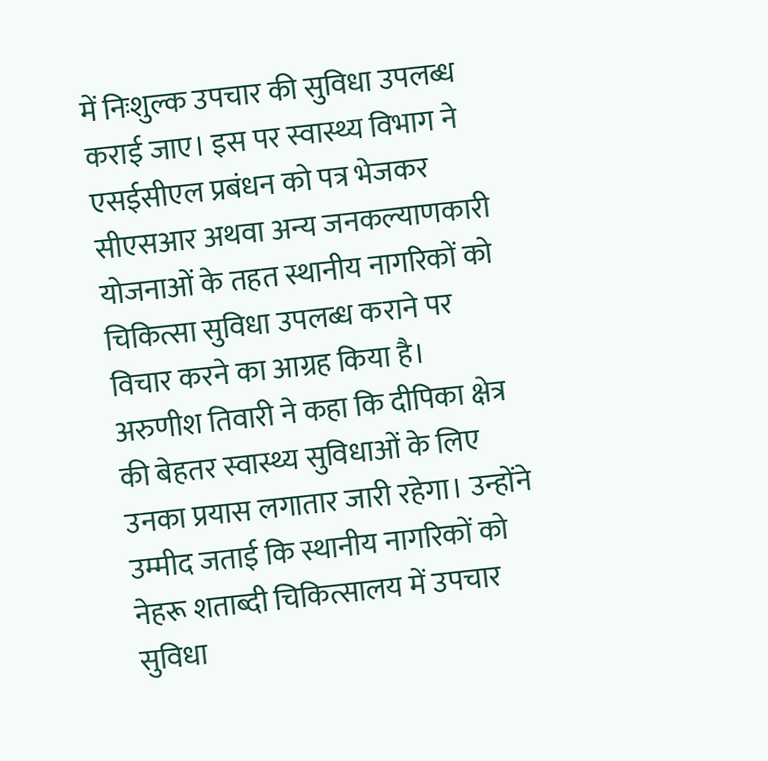में निःशुल्क उपचार की सुविधा उपलब्ध कराई जाए। इस पर स्वास्थ्य विभाग ने एसईसीएल प्रबंधन को पत्र भेजकर सीएसआर अथवा अन्य जनकल्याणकारी योजनाओं के तहत स्थानीय नागरिकों को चिकित्सा सुविधा उपलब्ध कराने पर विचार करने का आग्रह किया है।
अरुणीश तिवारी ने कहा कि दीपिका क्षेत्र की बेहतर स्वास्थ्य सुविधाओं के लिए उनका प्रयास लगातार जारी रहेगा। उन्होंने उम्मीद जताई कि स्थानीय नागरिकों को नेहरू शताब्दी चिकित्सालय में उपचार सुविधा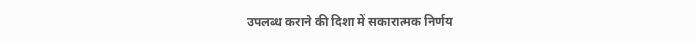उपलब्ध कराने की दिशा में सकारात्मक निर्णय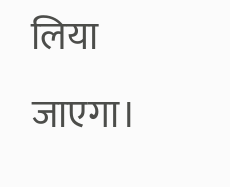लिया जाएगा।